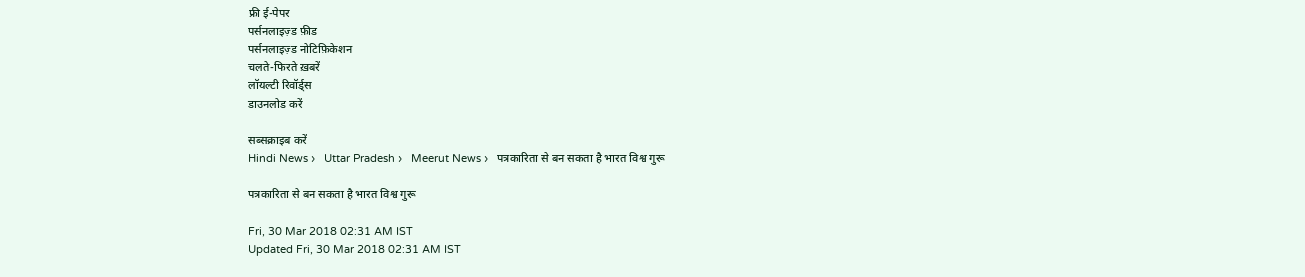फ्री ई-पेपर
पर्सनलाइज़्ड फ़ीड
पर्सनलाइज़्ड नोटिफ़िकेशन
चलते-फिरते ख़बरें
लॉयल्टी रिवॉर्ड्स
डाउनलोड करें

सब्सक्राइब करें
Hindi News ›   Uttar Pradesh ›   Meerut News ›   पत्रकारिता से बन सकता है भारत विश्व गुरू

पत्रकारिता से बन सकता है भारत विश्व गुरू

Fri, 30 Mar 2018 02:31 AM IST
Updated Fri, 30 Mar 2018 02:31 AM IST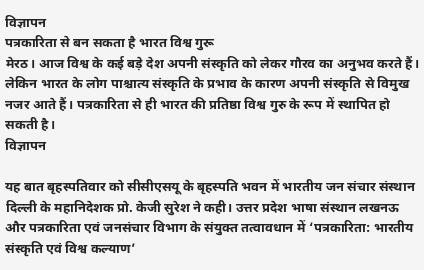विज्ञापन
पत्रकारिता से बन सकता है भारत विश्व गुरू
मेरठ। आज विश्व के कई बड़े देश अपनी संस्कृति को लेकर गौरव का अनुभव करते हैं। लेकिन भारत के लोग पाश्चात्य संस्कृति के प्रभाव के कारण अपनी संस्कृति से विमुख नजर आते हैं। पत्रकारिता से ही भारत की प्रतिष्ठा विश्व गुरु के रूप में स्थापित हो सकती है।
विज्ञापन

यह बात बृहस्पतिवार को सीसीएसयू के बृहस्पति भवन में भारतीय जन संचार संस्थान दिल्ली के महानिदेशक प्रो. केजी सुरेश ने कही। उत्तर प्रदेश भाषा संस्थान लखनऊ और पत्रकारिता एवं जनसंचार विभाग के संयुक्त तत्वावधान में ‘पत्रकारिता: भारतीय संस्कृति एवं विश्व कल्याण’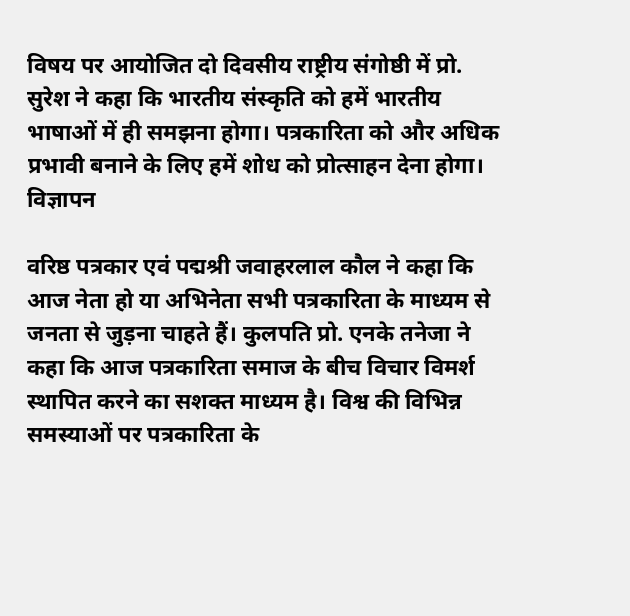विषय पर आयोजित दो दिवसीय राष्ट्रीय संगोष्ठी में प्रो. सुरेश ने कहा कि भारतीय संस्कृति को हमें भारतीय भाषाओं में ही समझना होगा। पत्रकारिता को और अधिक प्रभावी बनाने के लिए हमें शोध को प्रोत्साहन देना होगा।
विज्ञापन

वरिष्ठ पत्रकार एवं पद्मश्री जवाहरलाल कौल ने कहा कि आज नेता हो या अभिनेता सभी पत्रकारिता के माध्यम से जनता से जुड़ना चाहते हैं। कुलपति प्रो. एनके तनेजा ने कहा कि आज पत्रकारिता समाज के बीच विचार विमर्श स्थापित करने का सशक्त माध्यम है। विश्व की विभिन्न समस्याओं पर पत्रकारिता के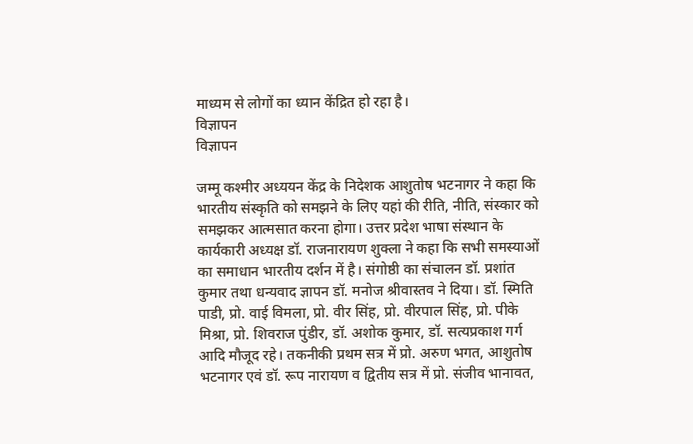माध्यम से लोगों का ध्यान केंद्रित हो रहा है।
विज्ञापन
विज्ञापन

जम्मू कश्मीर अध्ययन केंद्र के निदेशक आशुतोष भटनागर ने कहा कि भारतीय संस्कृति को समझने के लिए यहां की रीति, नीति, संस्कार को समझकर आत्मसात करना होगा। उत्तर प्रदेश भाषा संस्थान के कार्यकारी अध्यक्ष डॉ. राजनारायण शुक्ला ने कहा कि सभी समस्याओं का समाधान भारतीय दर्शन में है। संगोष्ठी का संचालन डॉ. प्रशांत कुमार तथा धन्यवाद ज्ञापन डॉ. मनोज श्रीवास्तव ने दिया। डॉ. स्मिति पाडी, प्रो. वाई विमला, प्रो. वीर सिंह, प्रो. वीरपाल सिंह, प्रो. पीके मिश्रा, प्रो. शिवराज पुंडीर, डॉ. अशोक कुमार, डॉ. सत्यप्रकाश गर्ग आदि मौजूद रहे। तकनीकी प्रथम सत्र में प्रो. अरुण भगत, आशुतोष भटनागर एवं डॉ. रूप नारायण व द्वितीय सत्र में प्रो. संजीव भानावत,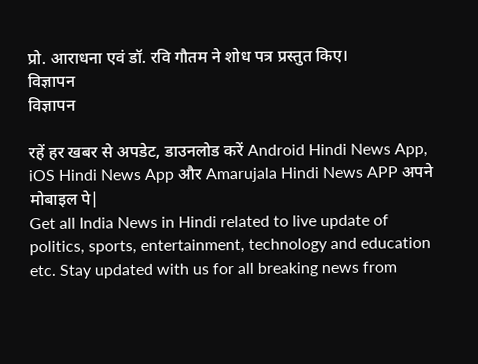प्रो. आराधना एवं डॉ. रवि गौतम ने शोध पत्र प्रस्तुत किए।
विज्ञापन
विज्ञापन

रहें हर खबर से अपडेट, डाउनलोड करें Android Hindi News App, iOS Hindi News App और Amarujala Hindi News APP अपने मोबाइल पे|
Get all India News in Hindi related to live update of politics, sports, entertainment, technology and education etc. Stay updated with us for all breaking news from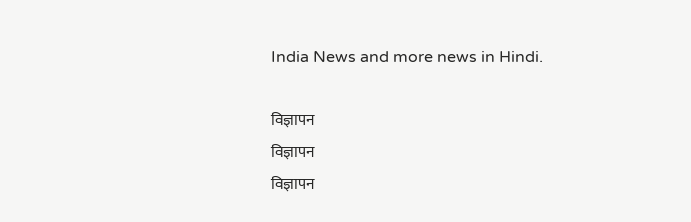India News and more news in Hindi.

विज्ञापन
विज्ञापन
विज्ञापन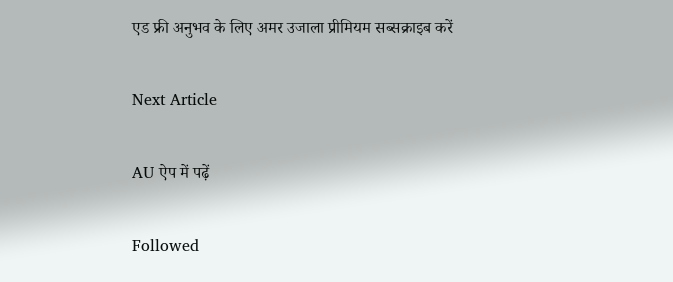एड फ्री अनुभव के लिए अमर उजाला प्रीमियम सब्सक्राइब करें

Next Article

AU ऐप में पढ़ें

Followed